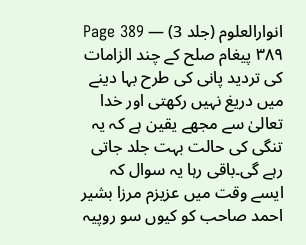انوارالعلوم (جلد 3) — Page 389
۳۸۹ پیغام صلح کے چند الزامات کی تردید پانی کی طرح بہا دینے میں دریغ نہیں رکھتی اور خدا تعالیٰ سے مجھے یقین ہے کہ یہ تنگی کی حالت بہت جلد جاتی رہے گی۔باقی رہا یہ سوال کہ ایسے وقت میں عزیزم مرزا بشیر احمد صاحب کو کیوں سو روپیہ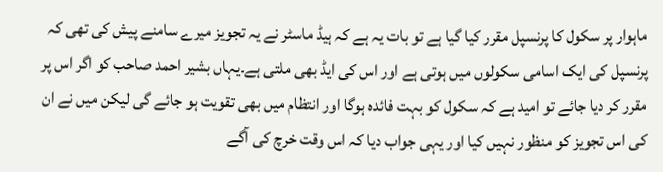ماہوار پر سکول کا پرنسپل مقرر کیا گیا ہے تو بات یہ ہے کہ ہیڈ ماسٹر نے یہ تجویز میرے سامنے پیش کی تھی کہ پرنسپل کی ایک اسامی سکولوں میں ہوتی ہے اور اس کی ایڈ بھی ملتی ہے۔یہاں بشیر احمد صاحب کو اگر اس پر مقرر کر دیا جائے تو امید ہے کہ سکول کو بہت فائدہ ہوگا اور انتظام میں بھی تقویت ہو جائے گی لیکن میں نے ان کی اس تجویز کو منظور نہیں کیا اور یہی جواب دیا کہ اس وقت خرچ کی آگے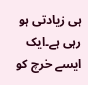ہی زیادتی ہو رہی ہے۔ایک ایسے خرچ کو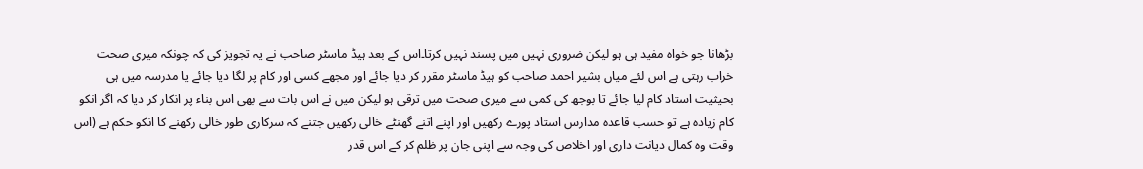بڑھانا جو خواہ مفید ہی ہو لیکن ضروری نہیں میں پسند نہیں کرتا۔اس کے بعد ہیڈ ماسٹر صاحب نے یہ تجویز کی کہ چونکہ میری صحت خراب رہتی ہے اس لئے میاں بشیر احمد صاحب کو ہیڈ ماسٹر مقرر کر دیا جائے اور مجھے کسی اور کام پر لگا دیا جائے یا مدرسہ میں ہی بحیثیت استاد کام لیا جائے تا بوجھ کی کمی سے میری صحت میں ترقی ہو لیکن میں نے اس بات سے بھی اس بناء پر انکار کر دیا کہ اگر انکو کام زیادہ ہے تو حسب قاعده مدارس استاد پورے رکھیں اور اپنے اتنے گھنٹے خالی رکھیں جتنے کہ سرکاری طور خالی رکھنے کا انکو حکم ہے (اس وقت وہ کمال دیانت داری اور اخلاص کی وجہ سے اپنی جان پر ظلم کر کے اس قدر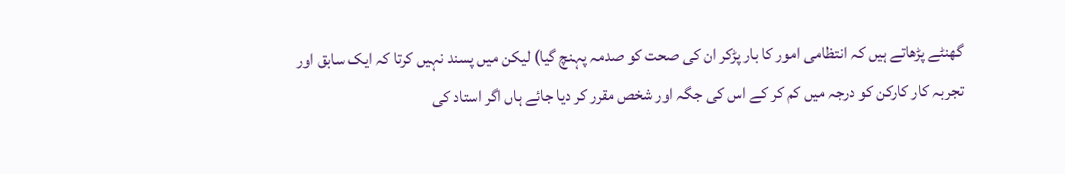گھنٹے پڑھاتے ہیں کہ انتظامی امور کا بار پڑکر ان کی صحت کو صدمہ پہنچ گیا) لیکن میں پسند نہیں کرتا کہ ایک سابق اور تجربہ کار کارکن کو درجہ میں کم کر کے اس کی جگہ اور شخص مقرر کر دیا جائے ہاں اگر استاد کی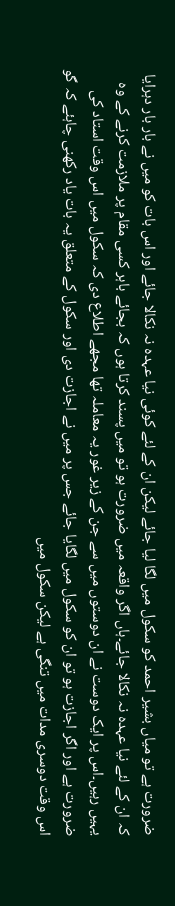ضرورت ہے تو میاں بشیر احمد کو سکول میں لگا لیا جائے لیکن ان کے لئے کوئی نیا عہدہ نہ نکالا جائے اور اس بات کو میں نے بار بار دہرایا کہ ان کے لئے نیا عہدہ نہ نکالا جائے۔ہاں اگر واقعہ میں ضرورت ہو تو میں پسند کرتا ہوں کہ بجائے باہر کسی مقام پر ملازمت کرنے کے وہ یہیں رہیں۔اس پر ایک دوست نے ان دوستوں میں سے جن کے زیر غور یہ معاملہ تھا مجھے اطلاع دی کہ سکول میں اس وقت استاد کی ضرورت ہے اور اگر اجازت ہو تو ان کو سکول میں لگایا جائے جس پر میں نے اجازت دی اور سکول کے متعلق یہ بات یاد رکھنی چاہئے کہ گو اس وقت دوسری مدات میں تنگی ہے لیکن سکول میں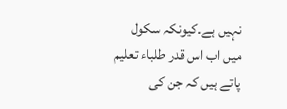نہیں ہے۔کیونکہ سکول میں اب اس قدر طلباء تعلیم پاتے ہیں کہ جن کی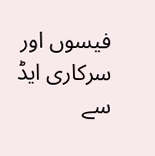فیسوں اور سرکاری ایڈ سے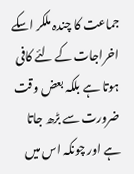جماعت کا چندہ ملکر اسکے اخراجات کے لئے کافی ہوتا ہے بلکہ بعض وقت ضرورت سے بڑھ جاتا ہے اور چونکہ اس میں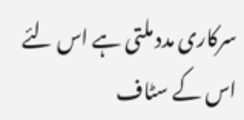سرکاری مدد ملتی ہے اس لئے اس کے سٹاف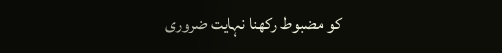کو مضبوط رکھنا نہایت ضروری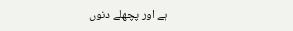ہے اور پچھلے دنوں